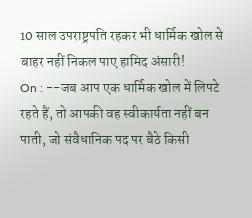10 साल उपराष्ट्रपति रहकर भी धार्मिक खोल से बाहर नहीं निकल पाए हामिद अंसारी!
On : --जब आप एक धार्मिक खोल में लिपटे रहते हैं, तो आपकी वह स्वीकार्यता नहीं बन पाती, जो संवैधानिक पद पर बैठे किसी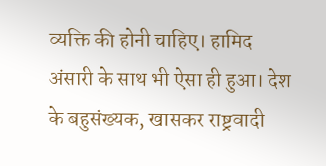व्यक्ति की होनी चाहिए। हामिद अंसारी के साथ भी ऐसा ही हुआ। देश के बहुसंख्यक, खासकर राष्ट्रवादी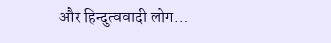और हिन्दुत्ववादी लोग…